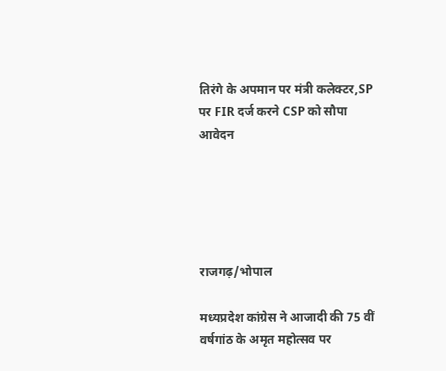तिरंगे के अपमान पर मंत्री कलेक्टर,SP पर FIR दर्ज करने CSP को सौपा आवेदन





राजगढ़/भोपाल

मध्यप्रदेश कांग्रेस ने आजादी की 75 वीं वर्षगांठ के अमृत महोत्सव पर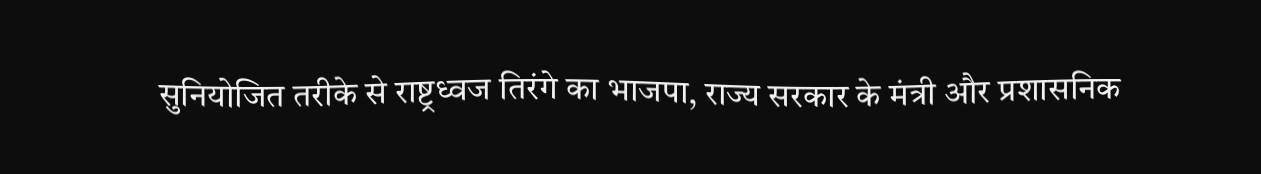सुनियोजित तरीके से राष्ट्रध्वज तिरंगे का भाजपा, राज्य सरकार के मंत्री और प्रशासनिक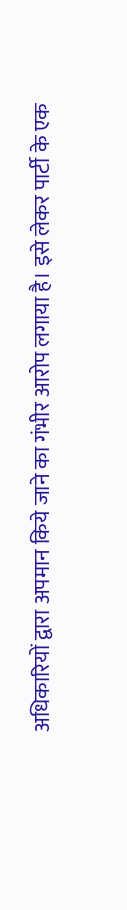अधिकारियों द्वारा अपमान किये जाने का गंभीर आरोप लगाया है। इसे लेकर पार्टी के एक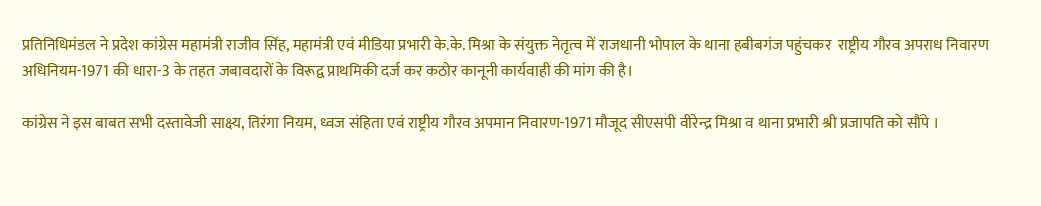प्रतिनिधिमंडल ने प्रदेश कांग्रेस महामंत्री राजीव सिंह, महामंत्री एवं मीडिया प्रभारी के.के. मिश्रा के संयुक्त नेतृत्व में राजधानी भोपाल के थाना हबीबगंज पहुंचकर  राष्ट्रीय गौरव अपराध निवारण अधिनियम-1971 की धारा-3 के तहत जबावदारों के विरूद्व प्राथमिकी दर्ज कर कठोर कानूनी कार्यवाही की मांग की है।

कांग्रेस ने इस बाबत सभी दस्तावेजी साक्ष्य, तिरंगा नियम, ध्वज संहिता एवं राष्ट्रीय गौरव अपमान निवारण-1971 मौजूद सीएसपी वीरेन्द्र मिश्रा व थाना प्रभारी श्री प्रजापति को सौंपे ।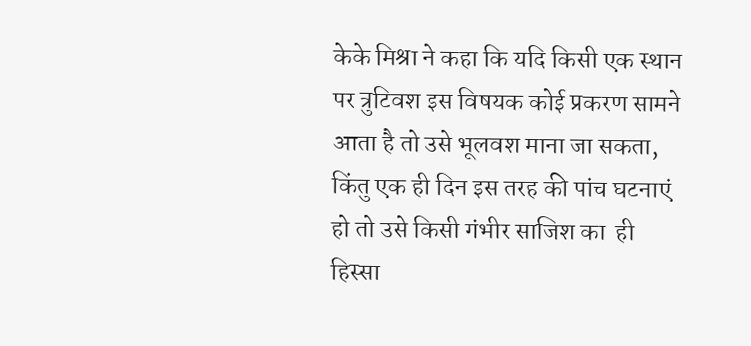केके मिश्रा ने कहा कि यदि किसी एक स्थान पर त्रुटिवश इस विषयक कोई प्रकरण सामने आता है तो उसे भूलवश माना जा सकता, किंतु एक ही दिन इस तरह की पांच घटनाएं हो तो उसे किसी गंभीर साजिश का  ही हिस्सा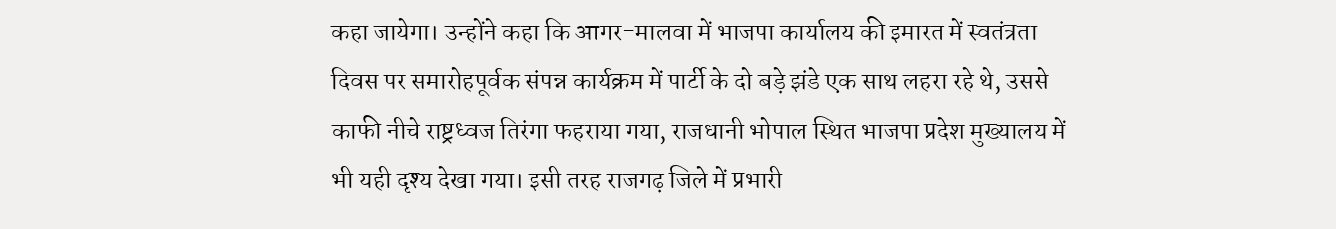कहा जायेगा। उन्होंने कहा कि आगर-मालवा में भाजपा कार्यालय की इमारत में स्वतंत्रता दिवस पर समारोहपूर्वक संपन्न कार्यक्रम में पार्टी के दो बड़े झंडे एक साथ लहरा रहे थे, उससे काफी नीचे राष्ट्रध्वज तिरंगा फहराया गया, राजधानी भोपाल स्थित भाजपा प्रदेश मुख्यालय में भी यही दृश्य देखा गया। इसी तरह राजगढ़ जिले में प्रभारी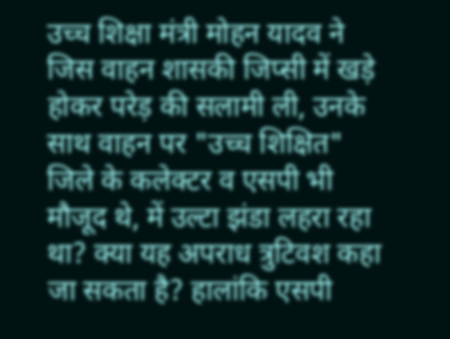उच्च शिक्षा मंत्री मोहन यादव ने जिस वाहन शासकी जिप्सी में खड़े होकर परेड़ की सलामी ली, उनके साथ वाहन पर "उच्च शिक्षित" जिले के कलेक्टर व एसपी भी मौजूद थे, में उल्टा झंडा लहरा रहा था? क्या यह अपराध त्रुटिवश कहा जा सकता है? हालांकि एसपी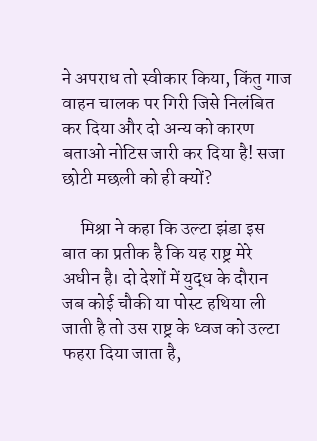ने अपराध तो स्वीकार किया, किंतु गाज वाहन चालक पर गिरी जिसे निलंबित कर दिया और दो अन्य को कारण बताओ नोटिस जारी कर दिया है! सजा छोटी मछली को ही क्यों?

     मिश्रा ने कहा कि उल्टा झंडा इस बात का प्रतीक है कि यह राष्ट्र मेरे अधीन है। दो देशों में युद्ध के दौरान जब कोई चौकी या पोस्ट हथिया ली जाती है तो उस राष्ट्र के ध्वज को उल्टा फहरा दिया जाता है,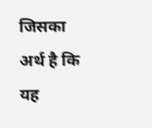जिसका अर्थ है कि यह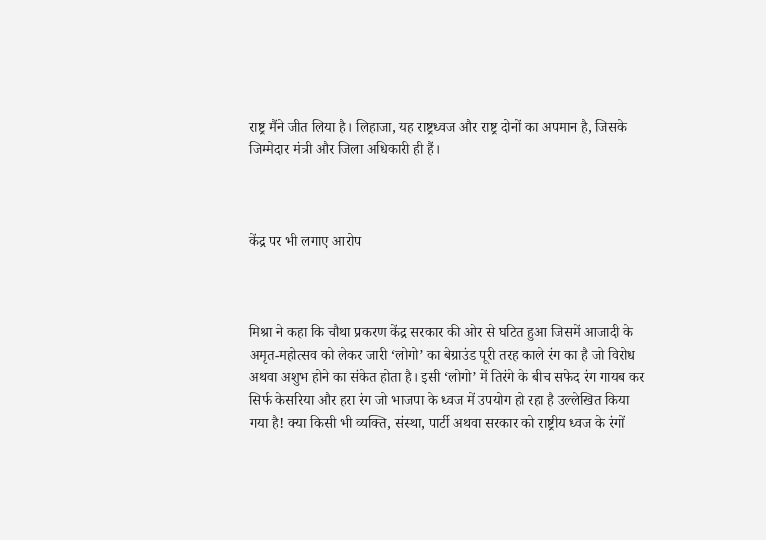राष्ट्र मैंने जीत लिया है। लिहाजा, यह राष्ट्रध्वज और राष्ट्र दोनों का अपमान है, जिसके जिम्मेदार मंत्री और जिला अधिकारी ही हैं।



केंद्र पर भी लगाए आरोप



मिश्रा ने कहा कि चौथा प्रकरण केंद्र सरकार की ओर से घटित हुआ जिसमें आजादी के अमृत-महोत्सव को लेकर जारी ‘लोगो’ का बेग्राउंड पूरी तरह काले रंग का है जो विरोध अथवा अशुभ होने का संकेत होता है। इसी ‘लोगो’ में तिरंगे के बीच सफेद रंग गायब कर सिर्फ केसरिया और हरा रंग जो भाजपा के ध्वज में उपयोग हो रहा है उल्लेखित किया गया है! क्या किसी भी व्यक्ति, संस्था, पार्टी अथवा सरकार को राष्ट्रीय ध्वज के रंगों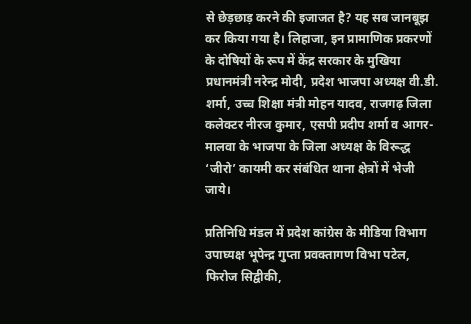से छेड़छाड़ करने की इजाजत है? यह सब जानबूझ कर किया गया है। लिहाजा, इन प्रामाणिक प्रकरणों के दोषियों के रूप में केंद्र सरकार के मुखिया प्रधानमंत्री नरेन्द्र मोदी, प्रदेश भाजपा अध्यक्ष वी.डी. शर्मा, उच्च शिक्षा मंत्री मोहन यादव, राजगढ़ जिला कलेक्टर नीरज कुमार, एसपी प्रदीप शर्मा व आगर-मालवा के भाजपा के जिला अध्यक्ष के विरूद्ध ‘जीरो’ कायमी कर संबंधित थाना क्षेत्रों में भेजी जाये।

प्रतिनिधि मंडल में प्रदेश कांग्रेस के मीडिया विभाग उपाघ्यक्ष भूपेन्द्र गुप्ता प्रवक्तागण विभा पटेल, फिरोज सिद्वीकी,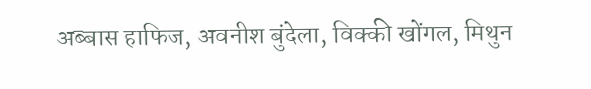अब्बास हाफिज, अवनीश बुंदेला, विक्की खोंगल, मिथुन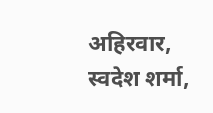अहिरवार, स्वदेश शर्मा,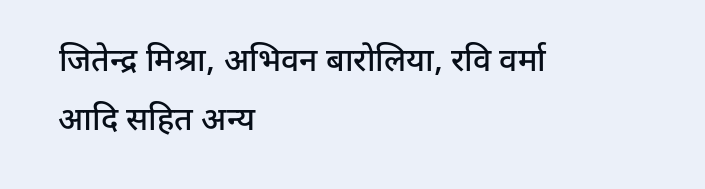जितेन्द्र मिश्रा, अभिवन बारोलिया, रवि वर्मा आदि सहित अन्य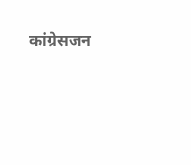कांग्रेसजन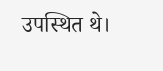उपस्थित थे।